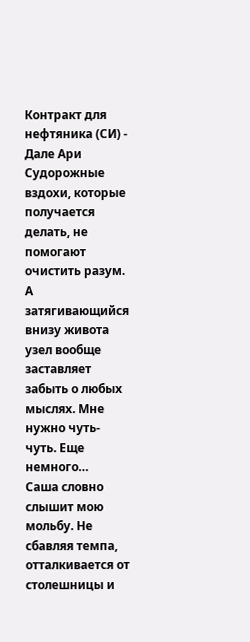Контракт для нефтяника (СИ) - Дале Ари
Судорожные вздохи, которые получается делать, не помогают очистить разум. А затягивающийся внизу живота узел вообще заставляет забыть о любых мыслях. Мне нужно чуть-чуть. Еще немного…
Саша словно слышит мою мольбу. Не сбавляя темпа, отталкивается от столешницы и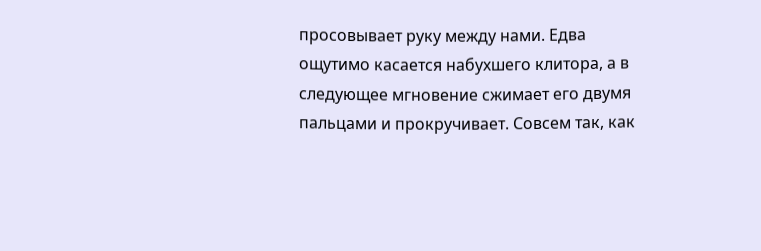просовывает руку между нами. Едва ощутимо касается набухшего клитора, а в следующее мгновение сжимает его двумя пальцами и прокручивает. Совсем так, как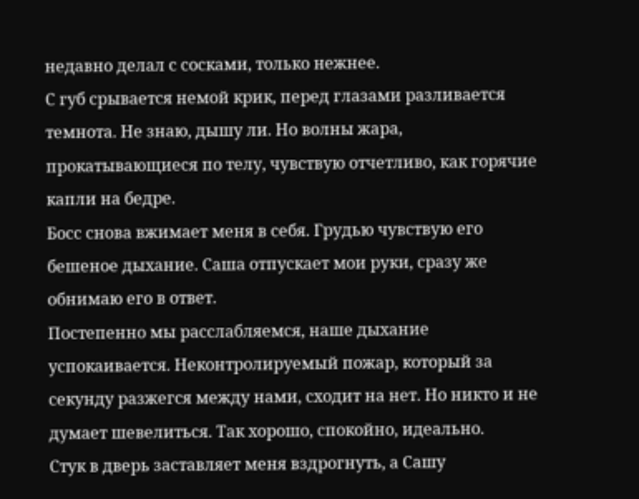недавно делал с сосками, только нежнее.
С губ срывается немой крик, перед глазами разливается темнота. Не знаю, дышу ли. Но волны жара, прокатывающиеся по телу, чувствую отчетливо, как горячие капли на бедре.
Босс снова вжимает меня в себя. Грудью чувствую его бешеное дыхание. Саша отпускает мои руки, сразу же обнимаю его в ответ.
Постепенно мы расслабляемся, наше дыхание успокаивается. Неконтролируемый пожар, который за секунду разжегся между нами, сходит на нет. Но никто и не думает шевелиться. Так хорошо, спокойно, идеально.
Стук в дверь заставляет меня вздрогнуть, а Сашу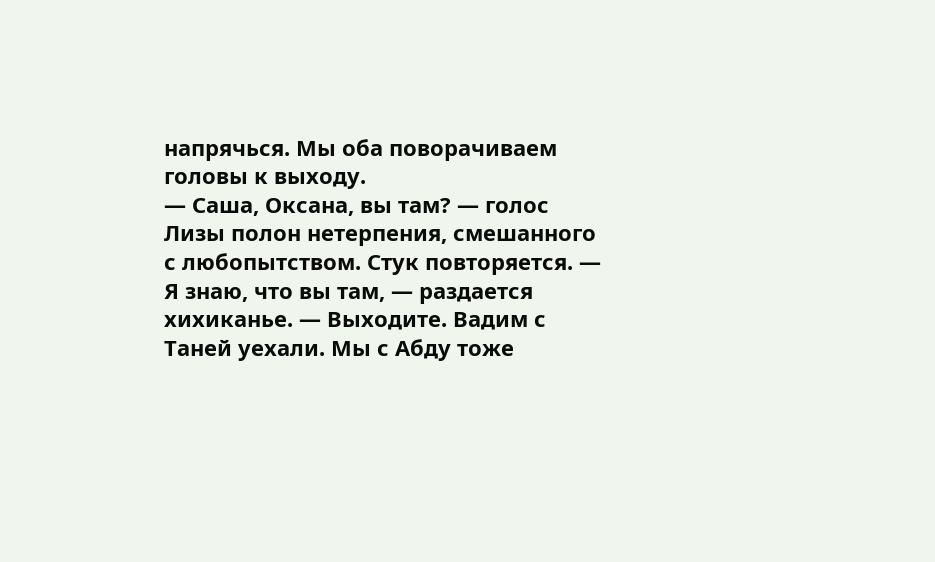напрячься. Мы оба поворачиваем головы к выходу.
— Саша, Оксана, вы там? — голос Лизы полон нетерпения, смешанного с любопытством. Стук повторяется. — Я знаю, что вы там, — раздается хихиканье. — Выходите. Вадим с Таней уехали. Мы с Абду тоже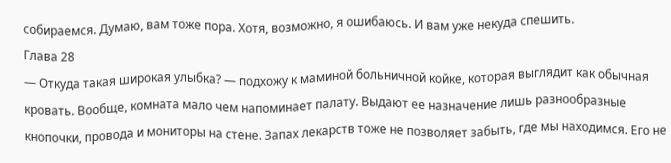собираемся. Думаю, вам тоже пора. Хотя, возможно, я ошибаюсь. И вам уже некуда спешить.
Глава 28
— Откуда такая широкая улыбка? — подхожу к маминой больничной койке, которая выглядит как обычная кровать. Вообще, комната мало чем напоминает палату. Выдают ее назначение лишь разнообразные кнопочки, провода и мониторы на стене. Запах лекарств тоже не позволяет забыть, где мы находимся. Его не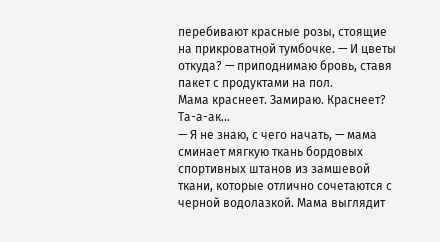перебивают красные розы, стоящие на прикроватной тумбочке. — И цветы откуда? — приподнимаю бровь, ставя пакет с продуктами на пол.
Мама краснеет. Замираю. Краснеет? Та-а-ак…
— Я не знаю, с чего начать, — мама сминает мягкую ткань бордовых спортивных штанов из замшевой ткани, которые отлично сочетаются с черной водолазкой. Мама выглядит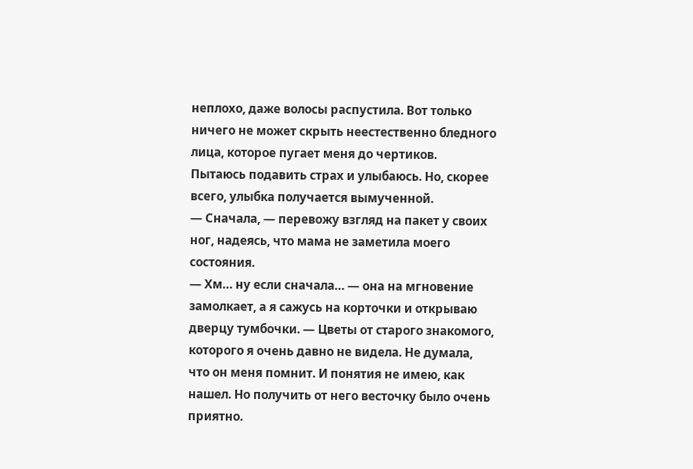неплохо, даже волосы распустила. Вот только ничего не может скрыть неестественно бледного лица, которое пугает меня до чертиков.
Пытаюсь подавить страх и улыбаюсь. Но, скорее всего, улыбка получается вымученной.
— Сначала, — перевожу взгляд на пакет у своих ног, надеясь, что мама не заметила моего состояния.
— Хм… ну если сначала… — она на мгновение замолкает, а я сажусь на корточки и открываю дверцу тумбочки. — Цветы от старого знакомого, которого я очень давно не видела. Не думала, что он меня помнит. И понятия не имею, как нашел. Но получить от него весточку было очень приятно.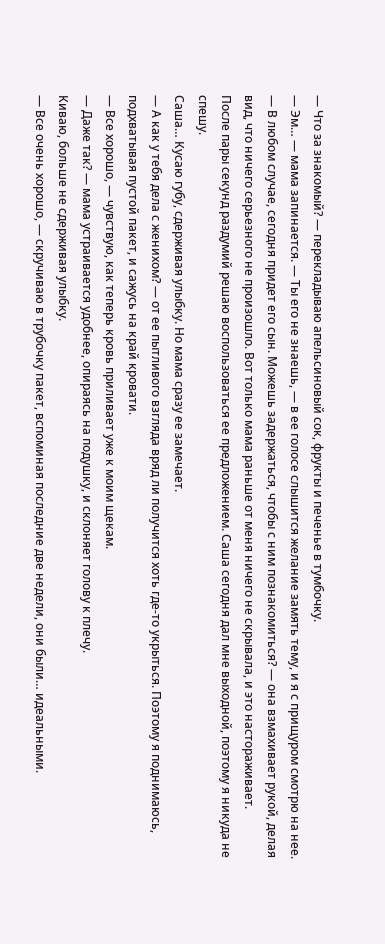— Что за знакомый? — перекладываю апельсиновый сок, фрукты и печенье в тумбочку.
— Эм… — мама запинается. — Ты его не знаешь, — в ее голосе слышится желание замять тему, и я с прищуром смотрю на нее. — В любом случае, сегодня придет его сын. Можешь задержаться, чтобы с ним познакомиться? — она взмахивает рукой, делая вид, что ничего серьезного не произошло. Вот только мама раньше от меня ничего не скрывала, и это настораживает.
После пары секунд раздумий решаю воспользоваться ее предложением. Саша сегодня дал мне выходной, поэтому я никуда не спешу.
Саша… Кусаю губу, сдерживая улыбку. Но мама сразу ее замечает.
— А как у тебя дела с женихом? — от ее пытливого взгляда вряд ли получится хоть где-то укрыться. Поэтому я поднимаюсь, подхватывая пустой пакет, и сажусь на край кровати.
— Все хорошо, — чувствую, как теперь кровь приливает уже к моим щекам.
— Даже так? — мама устраивается удобнее, опираясь на подушку, и склоняет голову к плечу.
Киваю, больше не сдерживая улыбку.
— Все очень хорошо, — скручиваю в трубочку пакет, вспоминая последние две недели, они были… идеальными.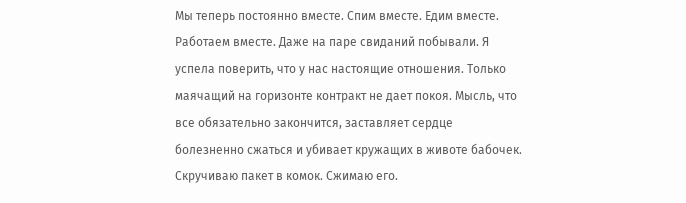Мы теперь постоянно вместе. Спим вместе. Едим вместе. Работаем вместе. Даже на паре свиданий побывали. Я успела поверить, что у нас настоящие отношения. Только маячащий на горизонте контракт не дает покоя. Мысль, что все обязательно закончится, заставляет сердце болезненно сжаться и убивает кружащих в животе бабочек.
Скручиваю пакет в комок. Сжимаю его.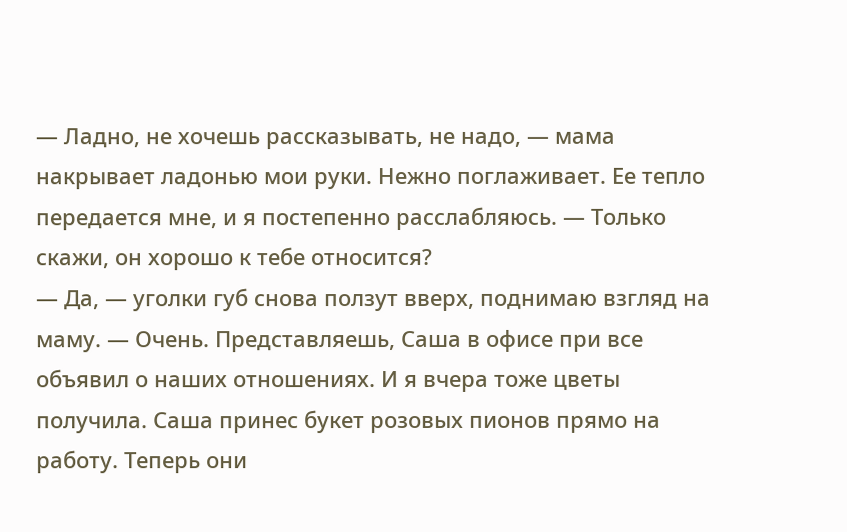— Ладно, не хочешь рассказывать, не надо, — мама накрывает ладонью мои руки. Нежно поглаживает. Ее тепло передается мне, и я постепенно расслабляюсь. — Только скажи, он хорошо к тебе относится?
— Да, — уголки губ снова ползут вверх, поднимаю взгляд на маму. — Очень. Представляешь, Саша в офисе при все объявил о наших отношениях. И я вчера тоже цветы получила. Саша принес букет розовых пионов прямо на работу. Теперь они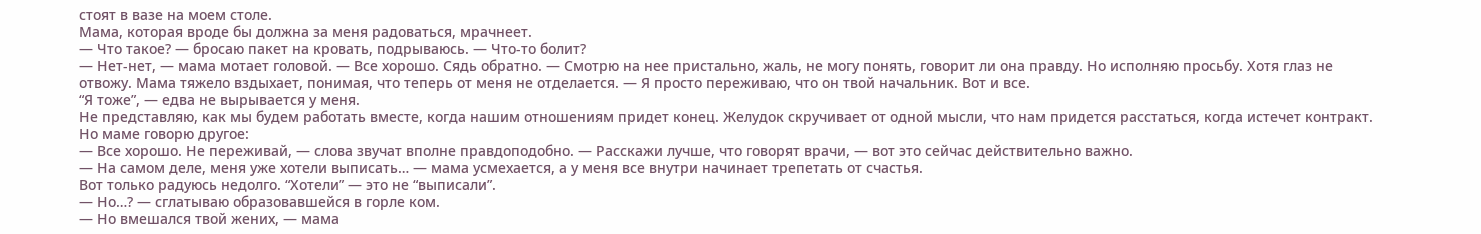стоят в вазе на моем столе.
Мама, которая вроде бы должна за меня радоваться, мрачнеет.
— Что такое? — бросаю пакет на кровать, подрываюсь. — Что-то болит?
— Нет-нет, — мама мотает головой. — Все хорошо. Сядь обратно. — Смотрю на нее пристально, жаль, не могу понять, говорит ли она правду. Но исполняю просьбу. Хотя глаз не отвожу. Мама тяжело вздыхает, понимая, что теперь от меня не отделается. — Я просто переживаю, что он твой начальник. Вот и все.
“Я тоже”, — едва не вырывается у меня.
Не представляю, как мы будем работать вместе, когда нашим отношениям придет конец. Желудок скручивает от одной мысли, что нам придется расстаться, когда истечет контракт. Но маме говорю другое:
— Все хорошо. Не переживай, — слова звучат вполне правдоподобно. — Расскажи лучше, что говорят врачи, — вот это сейчас действительно важно.
— На самом деле, меня уже хотели выписать… — мама усмехается, а у меня все внутри начинает трепетать от счастья.
Вот только радуюсь недолго. “Хотели” — это не “выписали”.
— Но…? — сглатываю образовавшейся в горле ком.
— Но вмешался твой жених, — мама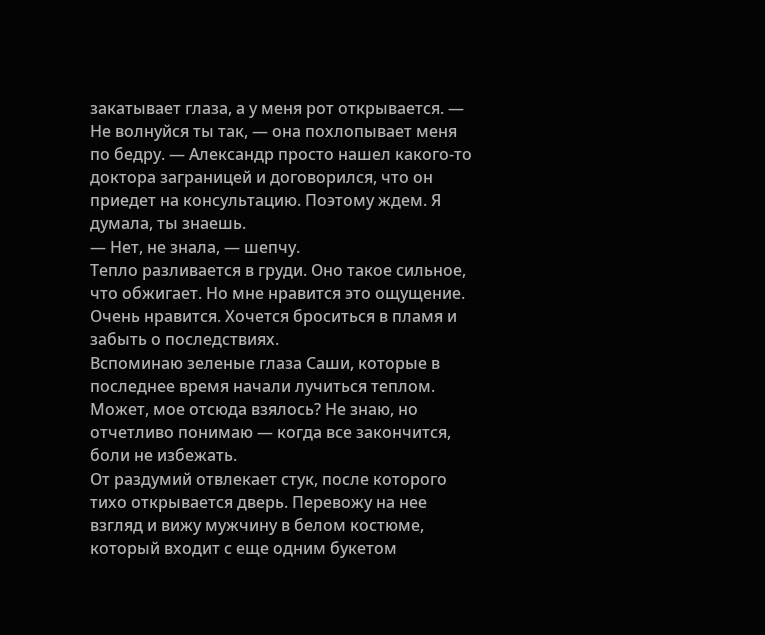закатывает глаза, а у меня рот открывается. — Не волнуйся ты так, — она похлопывает меня по бедру. — Александр просто нашел какого-то доктора заграницей и договорился, что он приедет на консультацию. Поэтому ждем. Я думала, ты знаешь.
— Нет, не знала, — шепчу.
Тепло разливается в груди. Оно такое сильное, что обжигает. Но мне нравится это ощущение. Очень нравится. Хочется броситься в пламя и забыть о последствиях.
Вспоминаю зеленые глаза Саши, которые в последнее время начали лучиться теплом. Может, мое отсюда взялось? Не знаю, но отчетливо понимаю — когда все закончится, боли не избежать.
От раздумий отвлекает стук, после которого тихо открывается дверь. Перевожу на нее взгляд и вижу мужчину в белом костюме, который входит с еще одним букетом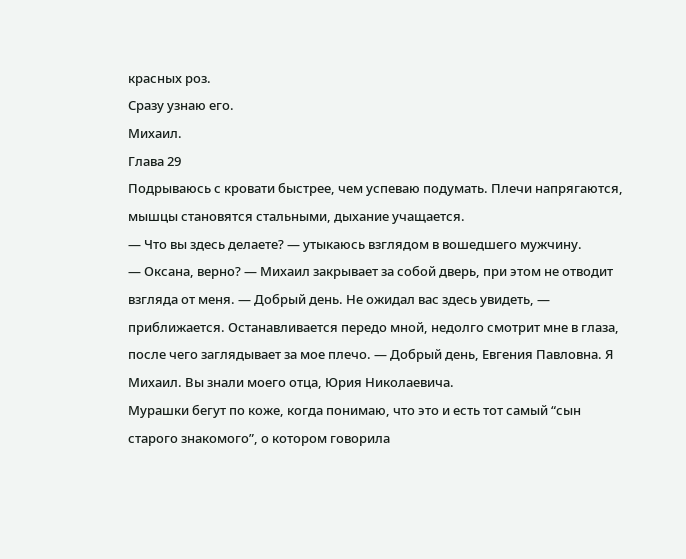красных роз.
Сразу узнаю его.
Михаил.
Глава 29
Подрываюсь с кровати быстрее, чем успеваю подумать. Плечи напрягаются, мышцы становятся стальными, дыхание учащается.
— Что вы здесь делаете? — утыкаюсь взглядом в вошедшего мужчину.
— Оксана, верно? — Михаил закрывает за собой дверь, при этом не отводит взгляда от меня. — Добрый день. Не ожидал вас здесь увидеть, — приближается. Останавливается передо мной, недолго смотрит мне в глаза, после чего заглядывает за мое плечо. — Добрый день, Евгения Павловна. Я Михаил. Вы знали моего отца, Юрия Николаевича.
Мурашки бегут по коже, когда понимаю, что это и есть тот самый “сын старого знакомого”, о котором говорила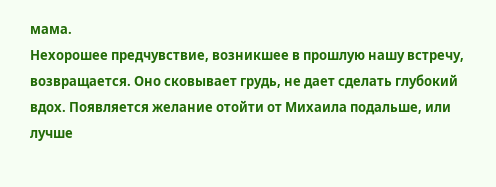мама.
Нехорошее предчувствие, возникшее в прошлую нашу встречу, возвращается. Оно сковывает грудь, не дает сделать глубокий вдох. Появляется желание отойти от Михаила подальше, или лучше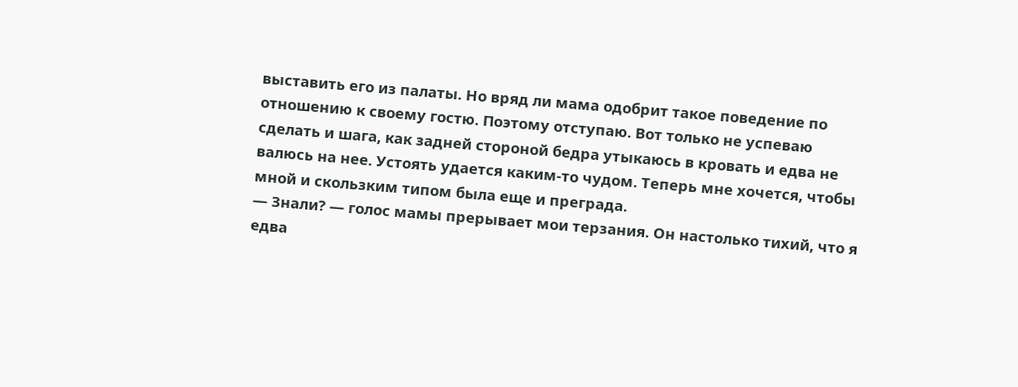выставить его из палаты. Но вряд ли мама одобрит такое поведение по отношению к своему гостю. Поэтому отступаю. Вот только не успеваю сделать и шага, как задней стороной бедра утыкаюсь в кровать и едва не валюсь на нее. Устоять удается каким-то чудом. Теперь мне хочется, чтобы мной и скользким типом была еще и преграда.
— Знали? — голос мамы прерывает мои терзания. Он настолько тихий, что я едва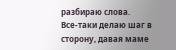разбираю слова.
Все-таки делаю шаг в сторону, давая маме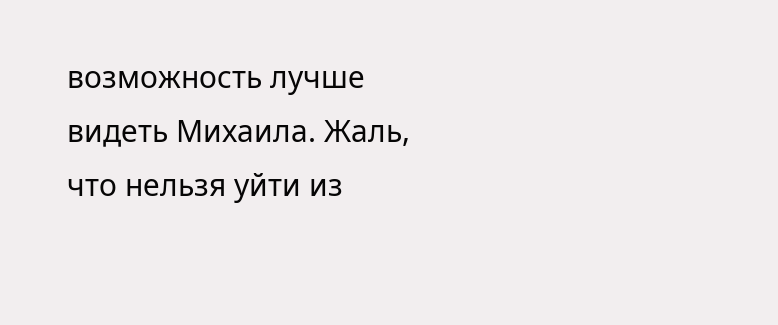возможность лучше видеть Михаила. Жаль, что нельзя уйти из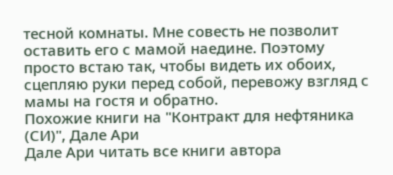тесной комнаты. Мне совесть не позволит оставить его с мамой наедине. Поэтому просто встаю так, чтобы видеть их обоих, сцепляю руки перед собой, перевожу взгляд с мамы на гостя и обратно.
Похожие книги на "Контракт для нефтяника (СИ)", Дале Ари
Дале Ари читать все книги автора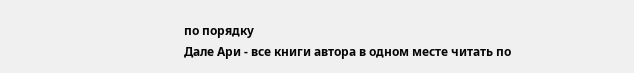по порядку
Дале Ари - все книги автора в одном месте читать по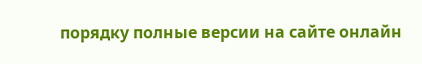порядку полные версии на сайте онлайн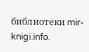библиотеки mir-knigi.info.